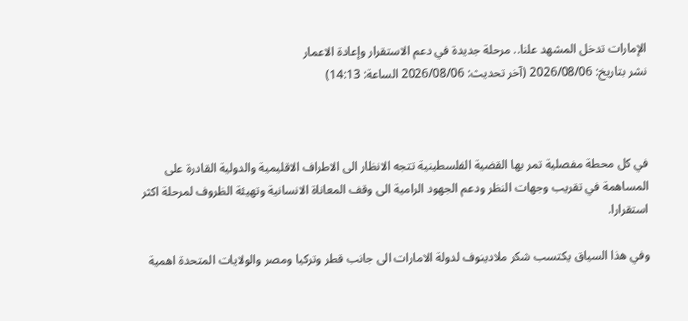الإمارات تدخل المشهد علنا.. مرحلة جديدة في دعم الاستقرار وإعادة الاعمار
نشر بتاريخ: 2026/08/06 (آخر تحديث: 2026/08/06 الساعة: 14:13)



في كل محطة مفصلية تمر بها القضية الفلسطينية تتجه الانظار الى الاطراف الاقليمية والدولية القادرة على المساهمة في تقريب وجهات النظر ودعم الجهود الرامية الى وقف المعاناة الانسانية وتهيئة الظروف لمرحلة اكثر استقرارا.

وفي هذا السياق يكتسب شكر ملادينوف لدولة الامارات الى جانب قطر وتركيا ومصر والولايات المتحدة اهمية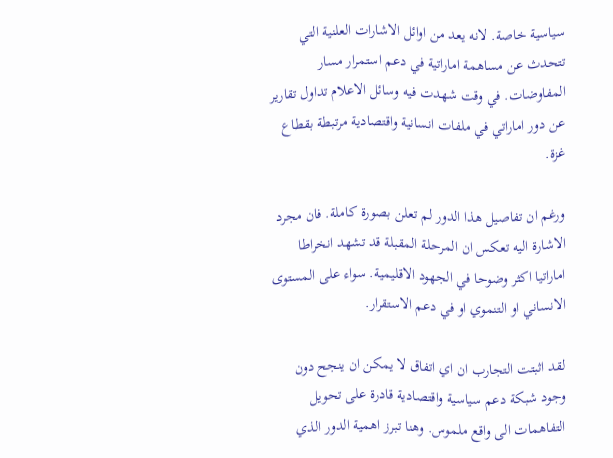سياسية خاصة. لانه يعد من اوائل الاشارات العلنية التي تتحدث عن مساهمة اماراتية في دعم استمرار مسار المفاوضات. في وقت شهدت فيه وسائل الاعلام تداول تقارير عن دور اماراتي في ملفات انسانية واقتصادية مرتبطة بقطاع غزة.

ورغم ان تفاصيل هذا الدور لم تعلن بصورة كاملة. فان مجرد الاشارة اليه تعكس ان المرحلة المقبلة قد تشهد انخراطا اماراتيا اكثر وضوحا في الجهود الاقليمية. سواء على المستوى الانساني او التنموي او في دعم الاستقرار.

لقد اثبتت التجارب ان اي اتفاق لا يمكن ان ينجح دون وجود شبكة دعم سياسية واقتصادية قادرة على تحويل التفاهمات الى واقع ملموس. وهنا تبرز اهمية الدور الذي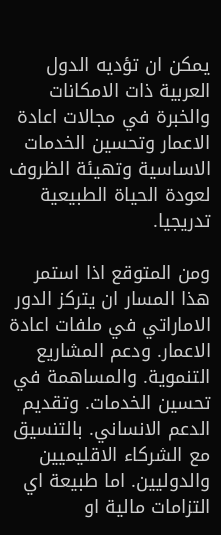يمكن ان تؤديه الدول العربية ذات الامكانات والخبرة في مجالات اعادة الاعمار وتحسين الخدمات الاساسية وتهيئة الظروف لعودة الحياة الطبيعية تدريجيا.

ومن المتوقع اذا استمر هذا المسار ان يتركز الدور الاماراتي في ملفات اعادة الاعمار. ودعم المشاريع التنموية. والمساهمة في تحسين الخدمات. وتقديم الدعم الانساني. بالتنسيق مع الشركاء الاقليميين والدوليين. اما طبيعة اي التزامات مالية او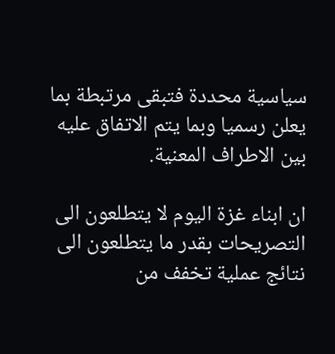سياسية محددة فتبقى مرتبطة بما يعلن رسميا وبما يتم الاتفاق عليه بين الاطراف المعنية.

ان ابناء غزة اليوم لا يتطلعون الى التصريحات بقدر ما يتطلعون الى نتائج عملية تخفف من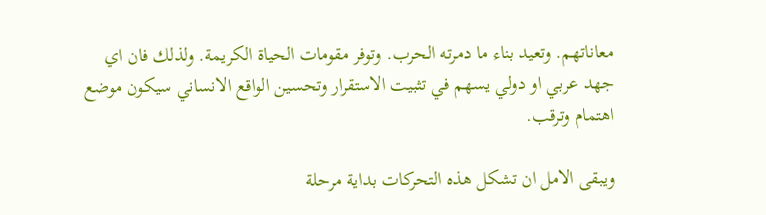معاناتهم. وتعيد بناء ما دمرته الحرب. وتوفر مقومات الحياة الكريمة. ولذلك فان اي جهد عربي او دولي يسهم في تثبيت الاستقرار وتحسين الواقع الانساني سيكون موضع اهتمام وترقب.

ويبقى الامل ان تشكل هذه التحركات بداية مرحلة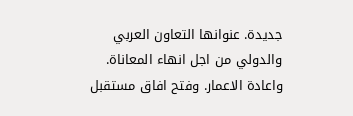جديدة. عنوانها التعاون العربي والدولي من اجل انهاء المعاناة. واعادة الاعمار. وفتح افاق مستقبل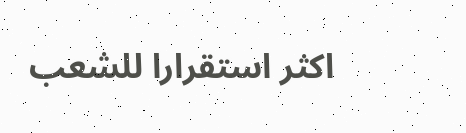اكثر استقرارا للشعب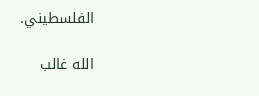الفلسطيني.

الله غالب